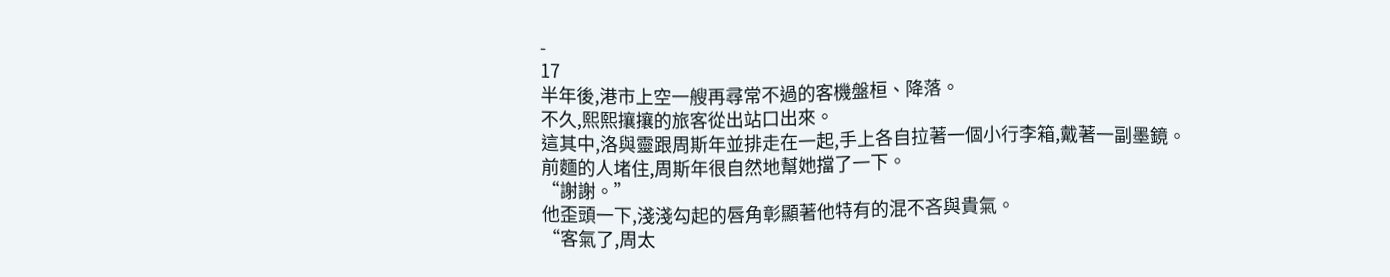-
17
半年後,港市上空一艘再尋常不過的客機盤桓、降落。
不久,熙熙攘攘的旅客從出站口出來。
這其中,洛與靈跟周斯年並排走在一起,手上各自拉著一個小行李箱,戴著一副墨鏡。
前麵的人堵住,周斯年很自然地幫她擋了一下。
“謝謝。”
他歪頭一下,淺淺勾起的唇角彰顯著他特有的混不吝與貴氣。
“客氣了,周太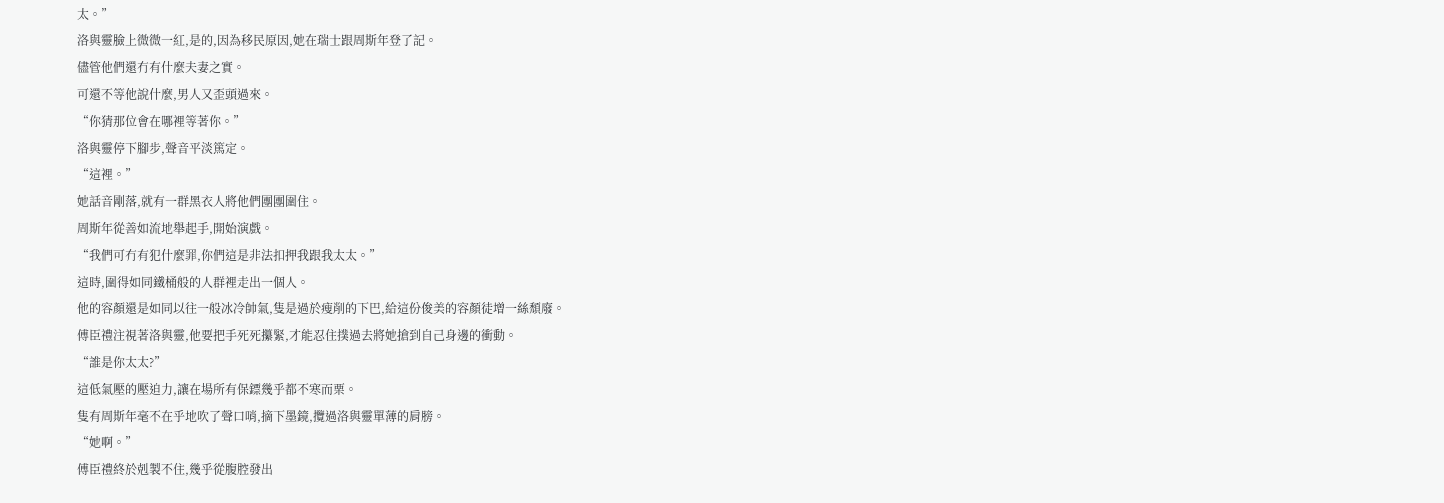太。”
洛與靈臉上微微一紅,是的,因為移民原因,她在瑞士跟周斯年登了記。
儘管他們還冇有什麼夫妻之實。
可還不等他說什麼,男人又歪頭過來。
“你猜那位會在哪裡等著你。”
洛與靈停下腳步,聲音平淡篤定。
“這裡。”
她話音剛落,就有一群黑衣人將他們團團圍住。
周斯年從善如流地舉起手,開始演戲。
“我們可冇有犯什麼罪,你們這是非法扣押我跟我太太。”
這時,圍得如同鐵桶般的人群裡走出一個人。
他的容顏還是如同以往一般冰冷帥氣,隻是過於瘦削的下巴,給這份俊美的容顏徒增一絲頹廢。
傅臣禮注視著洛與靈,他要把手死死攥緊,才能忍住撲過去將她搶到自己身邊的衝動。
“誰是你太太?”
這低氣壓的壓迫力,讓在場所有保鏢幾乎都不寒而栗。
隻有周斯年毫不在乎地吹了聲口哨,摘下墨鏡,攬過洛與靈單薄的肩膀。
“她啊。”
傅臣禮終於剋製不住,幾乎從腹腔發出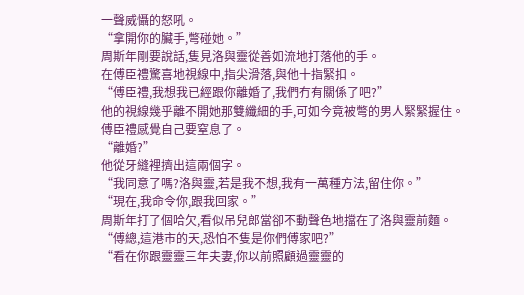一聲威懾的怒吼。
“拿開你的臟手,彆碰她。”
周斯年剛要說話,隻見洛與靈從善如流地打落他的手。
在傅臣禮驚喜地視線中,指尖滑落,與他十指緊扣。
“傅臣禮,我想我已經跟你離婚了,我們冇有關係了吧?”
他的視線幾乎離不開她那雙纖細的手,可如今竟被彆的男人緊緊握住。
傅臣禮感覺自己要窒息了。
“離婚?”
他從牙縫裡擠出這兩個字。
“我同意了嗎?洛與靈,若是我不想,我有一萬種方法,留住你。”
“現在,我命令你,跟我回家。”
周斯年打了個哈欠,看似吊兒郎當卻不動聲色地擋在了洛與靈前麵。
“傅總,這港市的天,恐怕不隻是你們傅家吧?”
“看在你跟靈靈三年夫妻,你以前照顧過靈靈的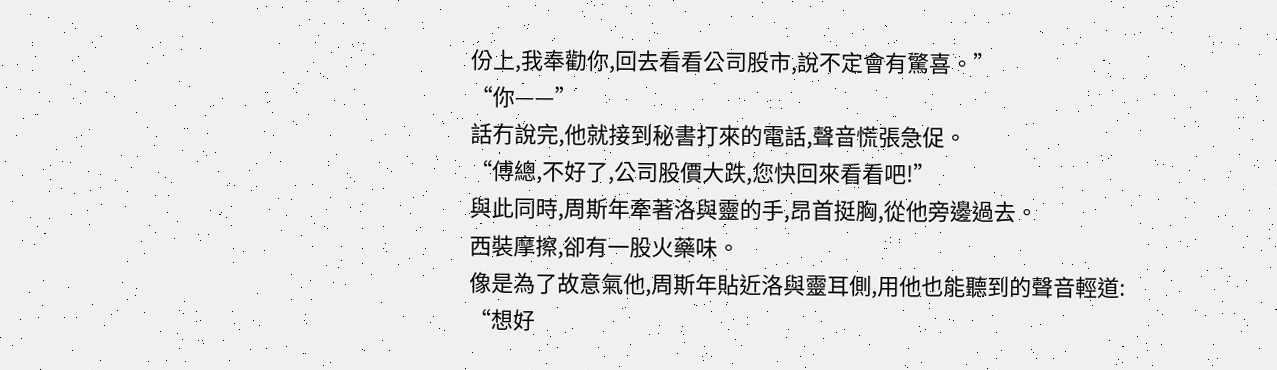份上,我奉勸你,回去看看公司股市,說不定會有驚喜。”
“你——”
話冇說完,他就接到秘書打來的電話,聲音慌張急促。
“傅總,不好了,公司股價大跌,您快回來看看吧!”
與此同時,周斯年牽著洛與靈的手,昂首挺胸,從他旁邊過去。
西裝摩擦,卻有一股火藥味。
像是為了故意氣他,周斯年貼近洛與靈耳側,用他也能聽到的聲音輕道:
“想好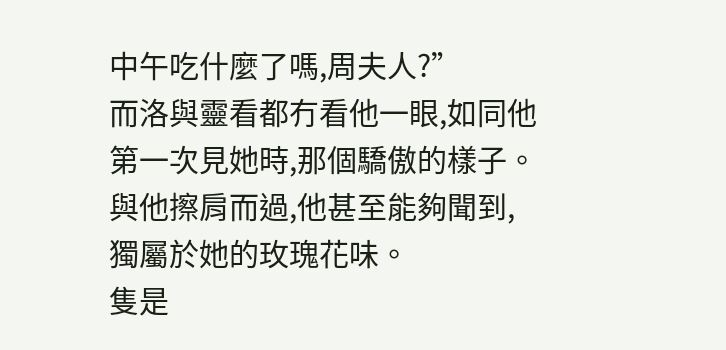中午吃什麼了嗎,周夫人?”
而洛與靈看都冇看他一眼,如同他第一次見她時,那個驕傲的樣子。
與他擦肩而過,他甚至能夠聞到,獨屬於她的玫瑰花味。
隻是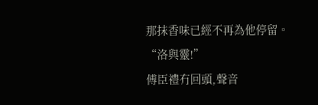那抹香味已經不再為他停留。
“洛與靈!”
傅臣禮冇回頭,聲音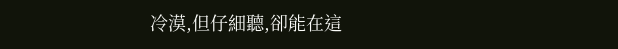冷漠,但仔細聽,卻能在這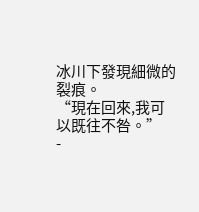冰川下發現細微的裂痕。
“現在回來,我可以既往不咎。”
-